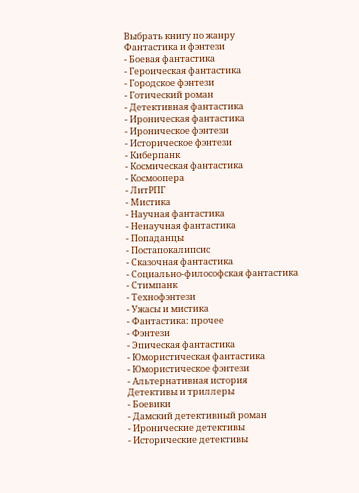Выбрать книгу по жанру
Фантастика и фэнтези
- Боевая фантастика
- Героическая фантастика
- Городское фэнтези
- Готический роман
- Детективная фантастика
- Ироническая фантастика
- Ироническое фэнтези
- Историческое фэнтези
- Киберпанк
- Космическая фантастика
- Космоопера
- ЛитРПГ
- Мистика
- Научная фантастика
- Ненаучная фантастика
- Попаданцы
- Постапокалипсис
- Сказочная фантастика
- Социально-философская фантастика
- Стимпанк
- Технофэнтези
- Ужасы и мистика
- Фантастика: прочее
- Фэнтези
- Эпическая фантастика
- Юмористическая фантастика
- Юмористическое фэнтези
- Альтернативная история
Детективы и триллеры
- Боевики
- Дамский детективный роман
- Иронические детективы
- Исторические детективы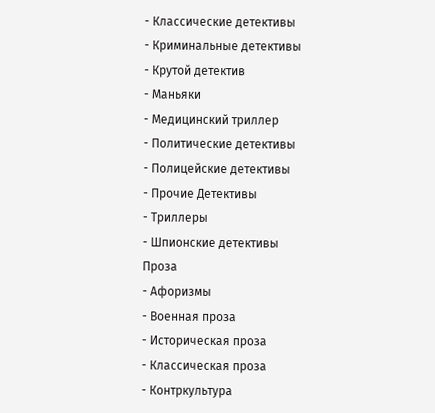- Классические детективы
- Криминальные детективы
- Крутой детектив
- Маньяки
- Медицинский триллер
- Политические детективы
- Полицейские детективы
- Прочие Детективы
- Триллеры
- Шпионские детективы
Проза
- Афоризмы
- Военная проза
- Историческая проза
- Классическая проза
- Контркультура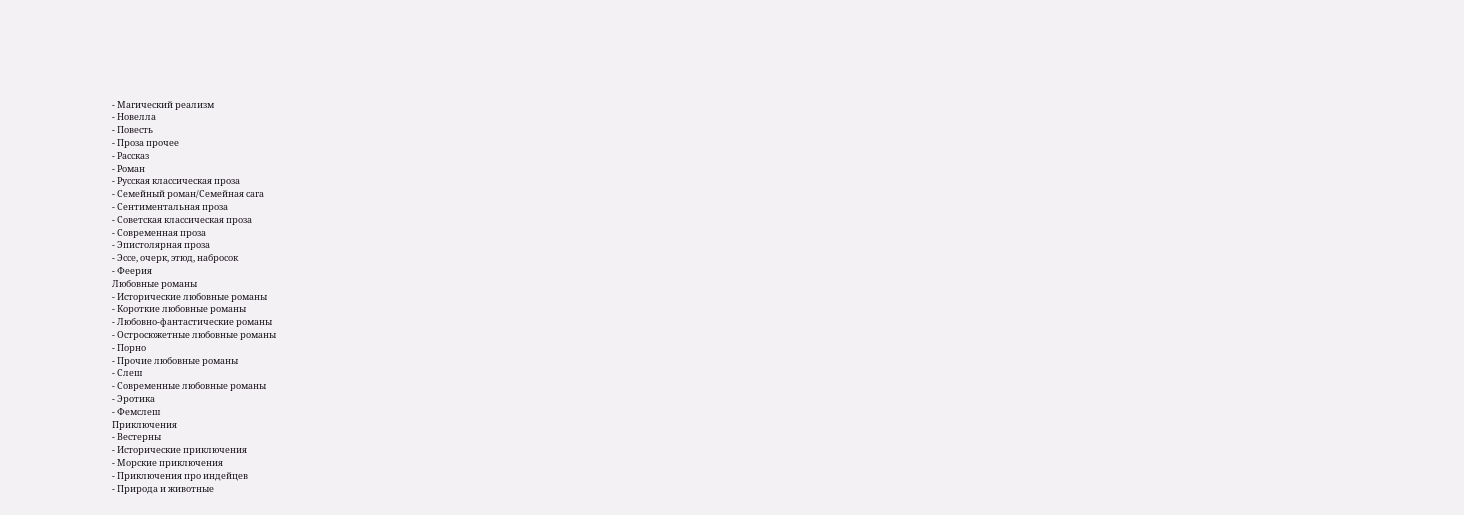- Магический реализм
- Новелла
- Повесть
- Проза прочее
- Рассказ
- Роман
- Русская классическая проза
- Семейный роман/Семейная сага
- Сентиментальная проза
- Советская классическая проза
- Современная проза
- Эпистолярная проза
- Эссе, очерк, этюд, набросок
- Феерия
Любовные романы
- Исторические любовные романы
- Короткие любовные романы
- Любовно-фантастические романы
- Остросюжетные любовные романы
- Порно
- Прочие любовные романы
- Слеш
- Современные любовные романы
- Эротика
- Фемслеш
Приключения
- Вестерны
- Исторические приключения
- Морские приключения
- Приключения про индейцев
- Природа и животные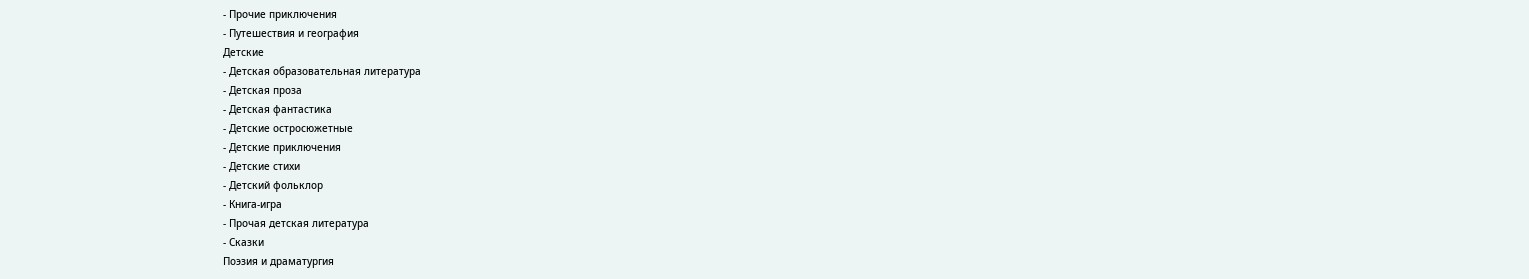- Прочие приключения
- Путешествия и география
Детские
- Детская образовательная литература
- Детская проза
- Детская фантастика
- Детские остросюжетные
- Детские приключения
- Детские стихи
- Детский фольклор
- Книга-игра
- Прочая детская литература
- Сказки
Поэзия и драматургия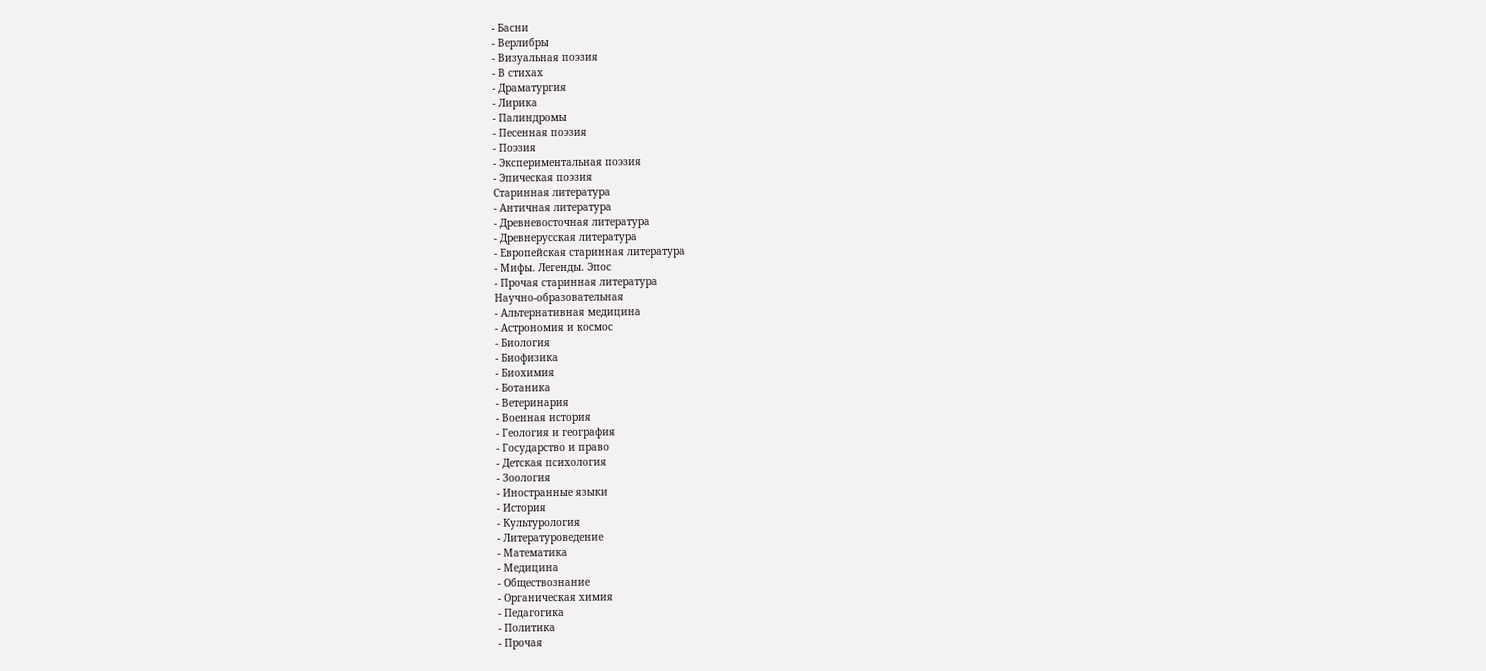- Басни
- Верлибры
- Визуальная поэзия
- В стихах
- Драматургия
- Лирика
- Палиндромы
- Песенная поэзия
- Поэзия
- Экспериментальная поэзия
- Эпическая поэзия
Старинная литература
- Античная литература
- Древневосточная литература
- Древнерусская литература
- Европейская старинная литература
- Мифы. Легенды. Эпос
- Прочая старинная литература
Научно-образовательная
- Альтернативная медицина
- Астрономия и космос
- Биология
- Биофизика
- Биохимия
- Ботаника
- Ветеринария
- Военная история
- Геология и география
- Государство и право
- Детская психология
- Зоология
- Иностранные языки
- История
- Культурология
- Литературоведение
- Математика
- Медицина
- Обществознание
- Органическая химия
- Педагогика
- Политика
- Прочая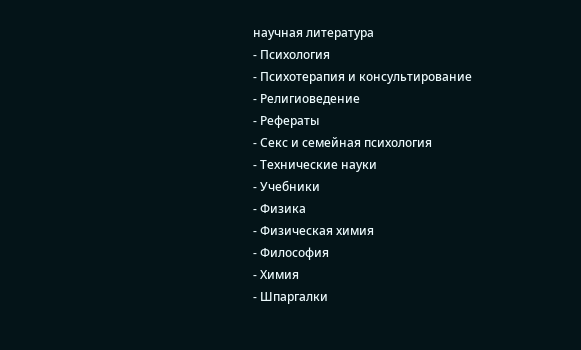научная литература
- Психология
- Психотерапия и консультирование
- Религиоведение
- Рефераты
- Секс и семейная психология
- Технические науки
- Учебники
- Физика
- Физическая химия
- Философия
- Химия
- Шпаргалки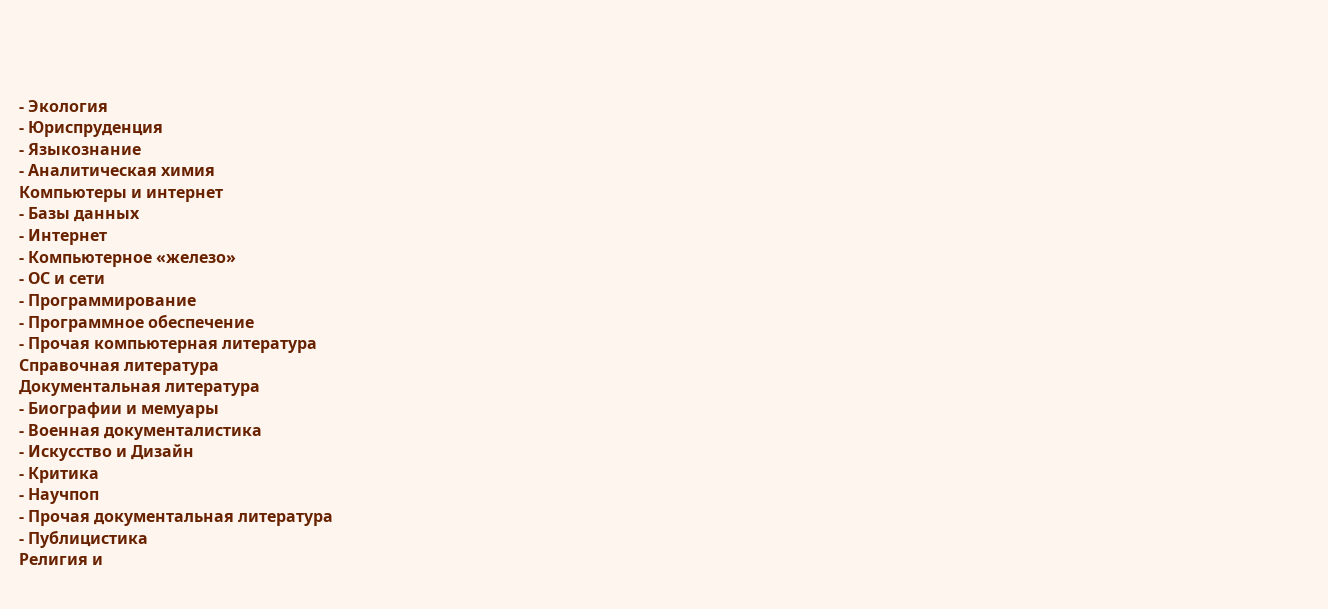- Экология
- Юриспруденция
- Языкознание
- Аналитическая химия
Компьютеры и интернет
- Базы данных
- Интернет
- Компьютерное «железо»
- ОС и сети
- Программирование
- Программное обеспечение
- Прочая компьютерная литература
Справочная литература
Документальная литература
- Биографии и мемуары
- Военная документалистика
- Искусство и Дизайн
- Критика
- Научпоп
- Прочая документальная литература
- Публицистика
Религия и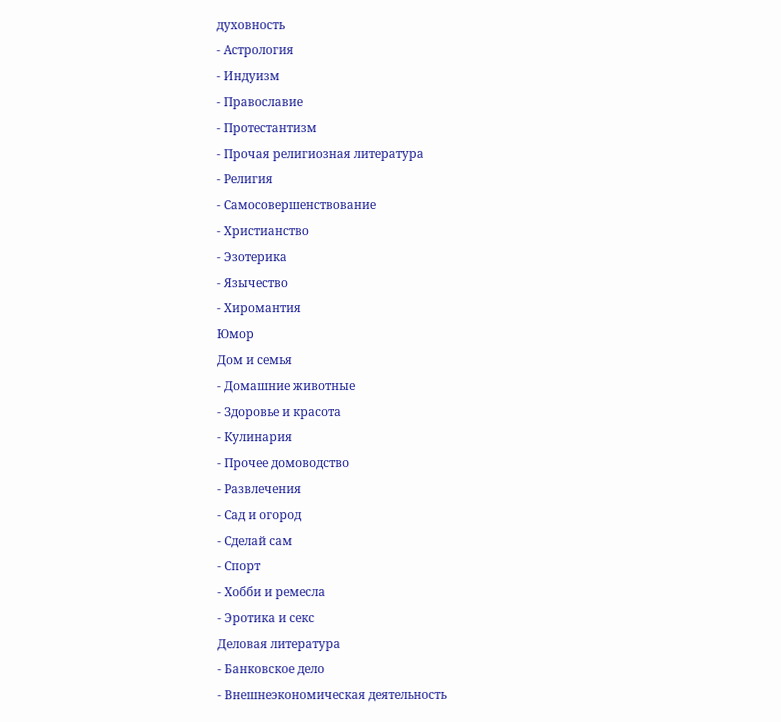духовность
- Астрология
- Индуизм
- Православие
- Протестантизм
- Прочая религиозная литература
- Религия
- Самосовершенствование
- Христианство
- Эзотерика
- Язычество
- Хиромантия
Юмор
Дом и семья
- Домашние животные
- Здоровье и красота
- Кулинария
- Прочее домоводство
- Развлечения
- Сад и огород
- Сделай сам
- Спорт
- Хобби и ремесла
- Эротика и секс
Деловая литература
- Банковское дело
- Внешнеэкономическая деятельность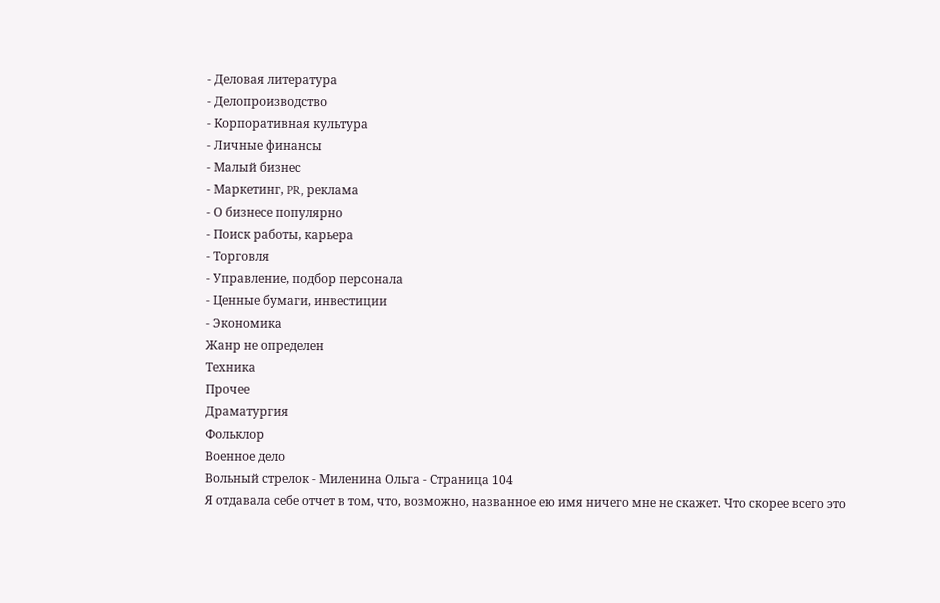- Деловая литература
- Делопроизводство
- Корпоративная культура
- Личные финансы
- Малый бизнес
- Маркетинг, PR, реклама
- О бизнесе популярно
- Поиск работы, карьера
- Торговля
- Управление, подбор персонала
- Ценные бумаги, инвестиции
- Экономика
Жанр не определен
Техника
Прочее
Драматургия
Фольклор
Военное дело
Вольный стрелок - Миленина Ольга - Страница 104
Я отдавала себе отчет в том, что, возможно, названное ею имя ничего мне не скажет. Что скорее всего это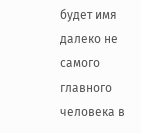будет имя далеко не самого главного человека в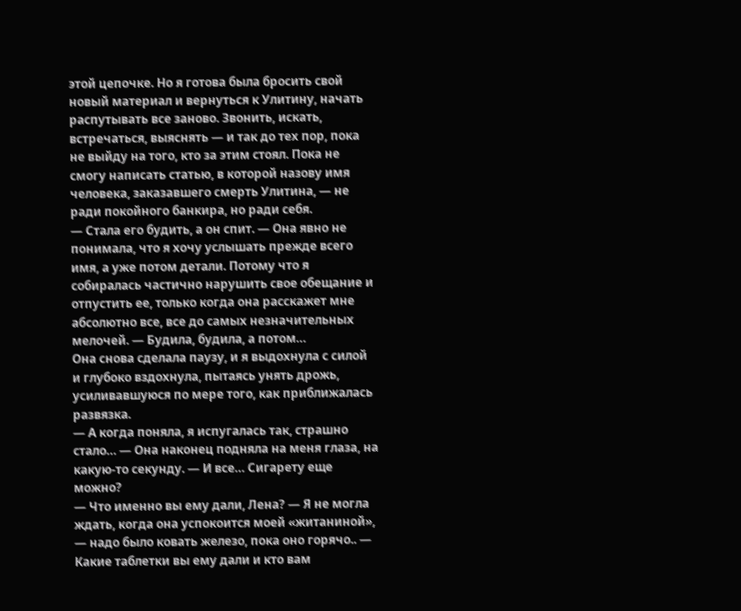этой цепочке. Но я готова была бросить свой новый материал и вернуться к Улитину, начать распутывать все заново. Звонить, искать, встречаться, выяснять — и так до тех пор, пока не выйду на того, кто за этим стоял. Пока не смогу написать статью, в которой назову имя человека, заказавшего смерть Улитина, — не ради покойного банкира, но ради себя.
— Стала его будить, а он спит. — Она явно не понимала, что я хочу услышать прежде всего имя, а уже потом детали. Потому что я собиралась частично нарушить свое обещание и отпустить ее, только когда она расскажет мне абсолютно все, все до самых незначительных мелочей. — Будила, будила, а потом…
Она снова сделала паузу, и я выдохнула с силой и глубоко вздохнула, пытаясь унять дрожь, усиливавшуюся по мере того, как приближалась развязка.
— А когда поняла, я испугалась так, страшно стало… — Она наконец подняла на меня глаза, на какую-то секунду. — И все… Сигарету еще можно?
— Что именно вы ему дали, Лена? — Я не могла ждать, когда она успокоится моей «житаниной», — надо было ковать железо, пока оно горячо.. — Какие таблетки вы ему дали и кто вам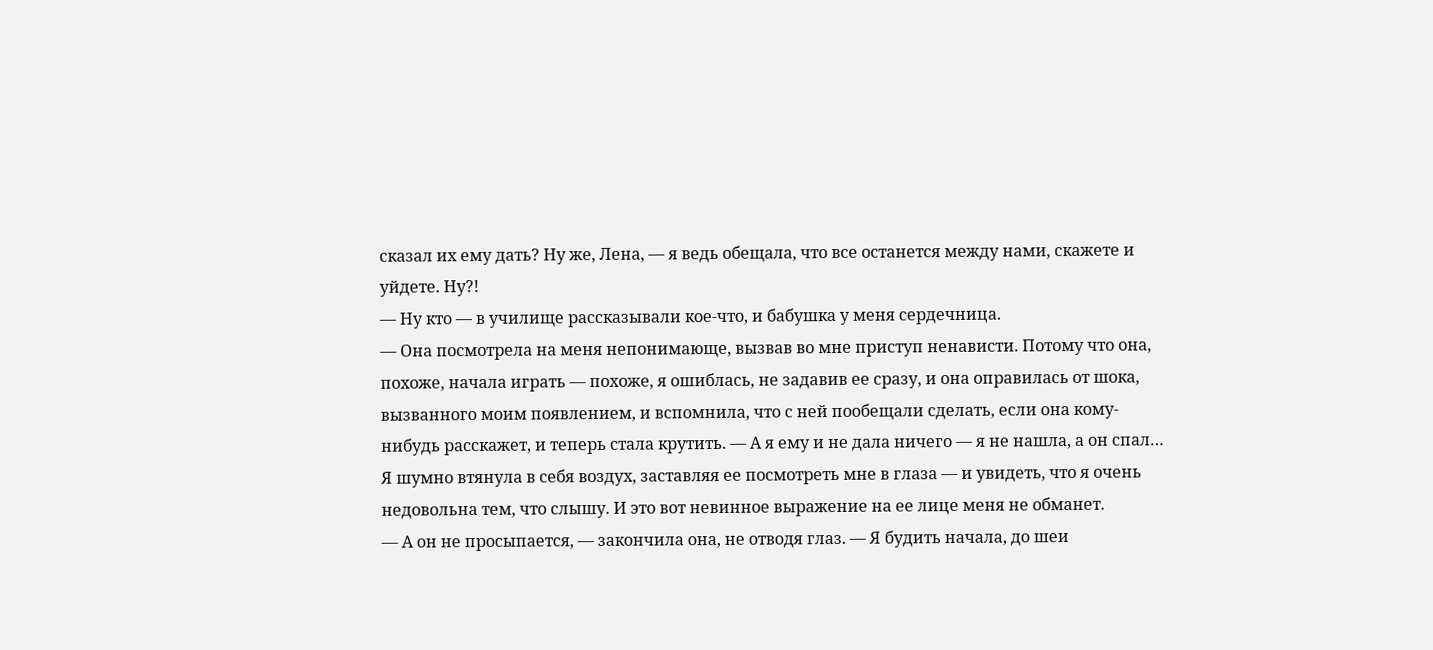сказал их ему дать? Ну же, Лена, — я ведь обещала, что все останется между нами, скажете и уйдете. Ну?!
— Ну кто — в училище рассказывали кое-что, и бабушка у меня сердечница.
— Она посмотрела на меня непонимающе, вызвав во мне приступ ненависти. Потому что она, похоже, начала играть — похоже, я ошиблась, не задавив ее сразу, и она оправилась от шока, вызванного моим появлением, и вспомнила, что с ней пообещали сделать, если она кому-нибудь расскажет, и теперь стала крутить. — А я ему и не дала ничего — я не нашла, а он спал…
Я шумно втянула в себя воздух, заставляя ее посмотреть мне в глаза — и увидеть, что я очень недовольна тем, что слышу. И это вот невинное выражение на ее лице меня не обманет.
— А он не просыпается, — закончила она, не отводя глаз. — Я будить начала, до шеи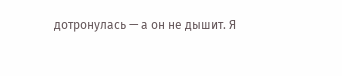дотронулась — а он не дышит. Я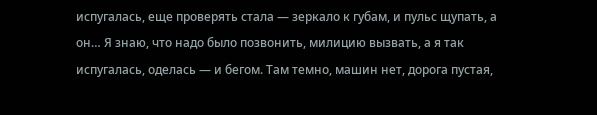испугалась, еще проверять стала — зеркало к губам, и пульс щупать, а он… Я знаю, что надо было позвонить, милицию вызвать, а я так испугалась, оделась — и бегом. Там темно, машин нет, дорога пустая,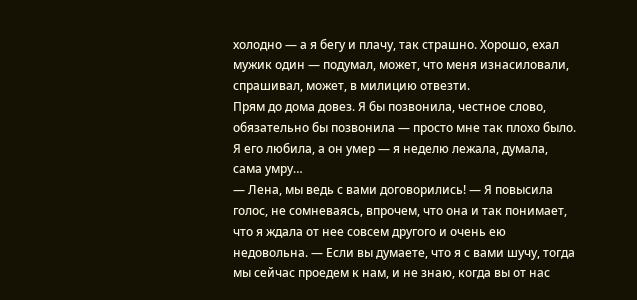холодно — а я бегу и плачу, так страшно. Хорошо, ехал мужик один — подумал, может, что меня изнасиловали, спрашивал, может, в милицию отвезти.
Прям до дома довез. Я бы позвонила, честное слово, обязательно бы позвонила — просто мне так плохо было. Я его любила, а он умер — я неделю лежала, думала, сама умру…
— Лена, мы ведь с вами договорились! — Я повысила голос, не сомневаясь, впрочем, что она и так понимает, что я ждала от нее совсем другого и очень ею недовольна. — Если вы думаете, что я с вами шучу, тогда мы сейчас проедем к нам, и не знаю, когда вы от нас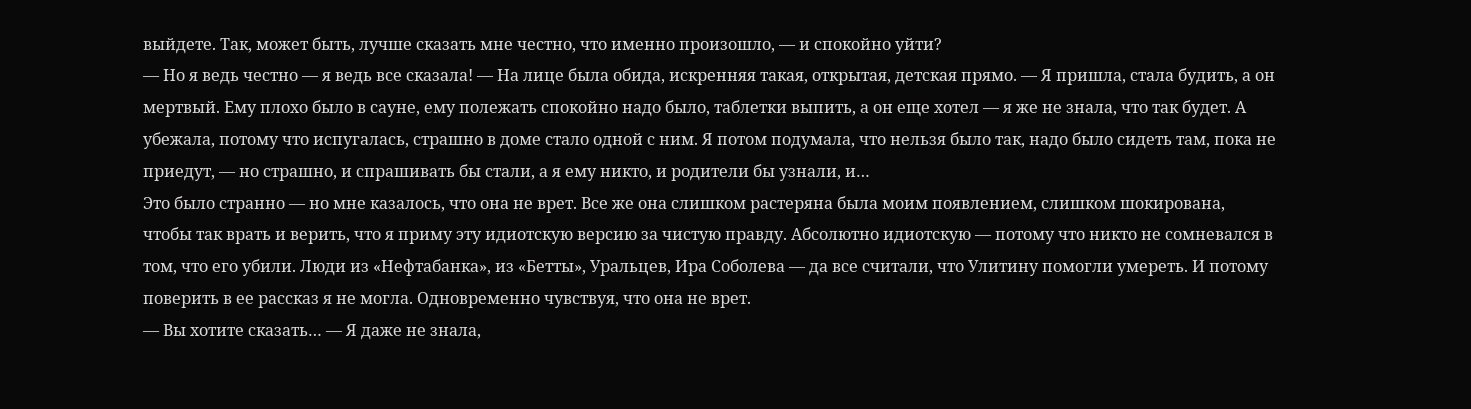выйдете. Так, может быть, лучше сказать мне честно, что именно произошло, — и спокойно уйти?
— Но я ведь честно — я ведь все сказала! — На лице была обида, искренняя такая, открытая, детская прямо. — Я пришла, стала будить, а он мертвый. Ему плохо было в сауне, ему полежать спокойно надо было, таблетки выпить, а он еще хотел — я же не знала, что так будет. А убежала, потому что испугалась, страшно в доме стало одной с ним. Я потом подумала, что нельзя было так, надо было сидеть там, пока не приедут, — но страшно, и спрашивать бы стали, а я ему никто, и родители бы узнали, и…
Это было странно — но мне казалось, что она не врет. Все же она слишком растеряна была моим появлением, слишком шокирована, чтобы так врать и верить, что я приму эту идиотскую версию за чистую правду. Абсолютно идиотскую — потому что никто не сомневался в том, что его убили. Люди из «Нефтабанка», из «Бетты», Уральцев, Ира Соболева — да все считали, что Улитину помогли умереть. И потому поверить в ее рассказ я не могла. Одновременно чувствуя, что она не врет.
— Вы хотите сказать… — Я даже не знала,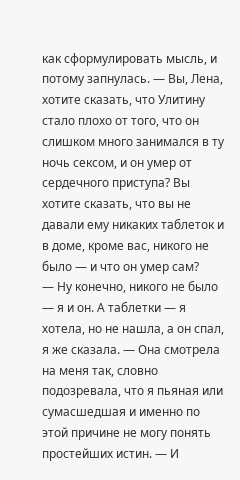как сформулировать мысль, и потому запнулась. — Вы, Лена, хотите сказать, что Улитину стало плохо от того, что он слишком много занимался в ту ночь сексом, и он умер от сердечного приступа? Вы хотите сказать, что вы не давали ему никаких таблеток и в доме, кроме вас, никого не было — и что он умер сам?
— Ну конечно, никого не было — я и он. А таблетки — я хотела, но не нашла, а он спал, я же сказала. — Она смотрела на меня так, словно подозревала, что я пьяная или сумасшедшая и именно по этой причине не могу понять простейших истин. — И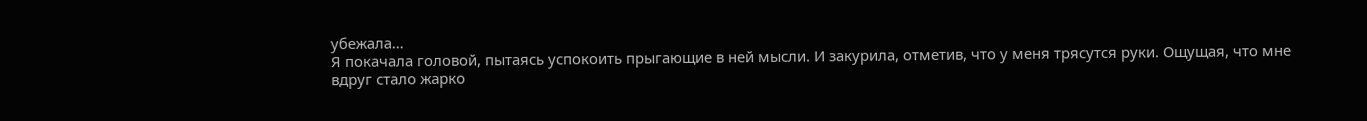убежала…
Я покачала головой, пытаясь успокоить прыгающие в ней мысли. И закурила, отметив, что у меня трясутся руки. Ощущая, что мне вдруг стало жарко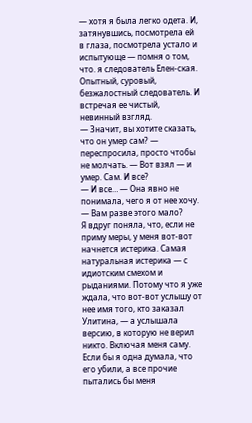— хотя я была легко одета. И, затянувшись, посмотрела ей в глаза, посмотрела устало и испытующе — помня о том, что. я следователь Елен-ская. Опытный, суровый, безжалостный следователь. И встречая ее чистый, невинный взгляд.
— Значит, вы хотите сказать, что он умер сам? — переспросила, просто чтобы не молчать. — Вот взял — и умер. Сам. И все?
— И все… — Она явно не понимала, чего я от нее хочу. — Вам разве этого мало?
Я вдруг поняла, что, если не приму меры, у меня вот-вот начнется истерика. Самая натуральная истерика — с идиотским смехом и рыданиями. Потому что я уже ждала, что вот-вот услышу от нее имя того, кто заказал Улитина, — а услышала версию, в которую не верил никто. Включая меня саму.
Если бы я одна думала, что его убили, а все прочие пытались бы меня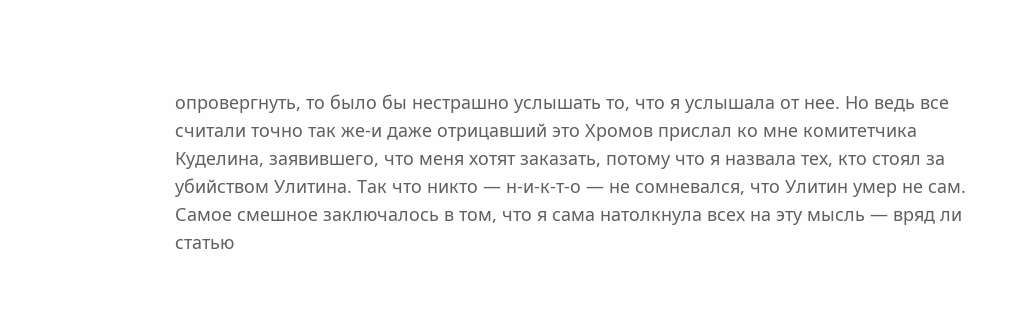опровергнуть, то было бы нестрашно услышать то, что я услышала от нее. Но ведь все считали точно так же-и даже отрицавший это Хромов прислал ко мне комитетчика Куделина, заявившего, что меня хотят заказать, потому что я назвала тех, кто стоял за убийством Улитина. Так что никто — н-и-к-т-о — не сомневался, что Улитин умер не сам.
Самое смешное заключалось в том, что я сама натолкнула всех на эту мысль — вряд ли статью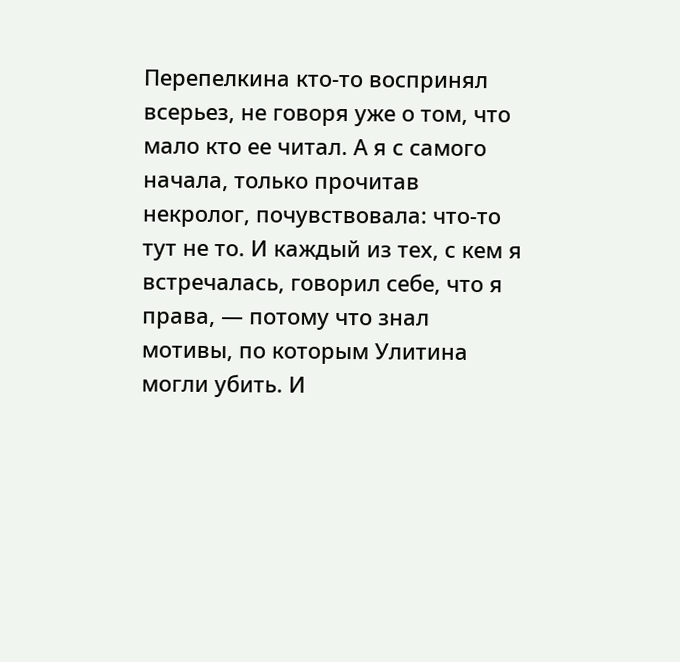Перепелкина кто-то воспринял всерьез, не говоря уже о том, что мало кто ее читал. А я с самого начала, только прочитав некролог, почувствовала: что-то тут не то. И каждый из тех, с кем я встречалась, говорил себе, что я права, — потому что знал мотивы, по которым Улитина могли убить. И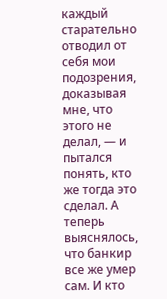каждый старательно отводил от себя мои подозрения, доказывая мне, что этого не делал, — и пытался понять, кто же тогда это сделал. А теперь выяснялось, что банкир все же умер сам. И кто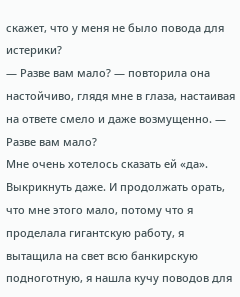скажет, что у меня не было повода для истерики?
— Разве вам мало? — повторила она настойчиво, глядя мне в глаза, настаивая на ответе смело и даже возмущенно. — Разве вам мало?
Мне очень хотелось сказать ей «да». Выкрикнуть даже. И продолжать орать, что мне этого мало, потому что я проделала гигантскую работу, я вытащила на свет всю банкирскую подноготную, я нашла кучу поводов для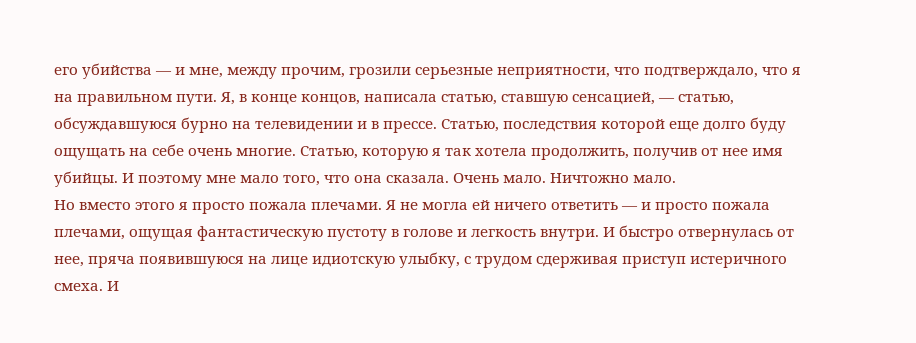его убийства — и мне, между прочим, грозили серьезные неприятности, что подтверждало, что я на правильном пути. Я, в конце концов, написала статью, ставшую сенсацией, — статью, обсуждавшуюся бурно на телевидении и в прессе. Статью, последствия которой еще долго буду ощущать на себе очень многие. Статью, которую я так хотела продолжить, получив от нее имя убийцы. И поэтому мне мало того, что она сказала. Очень мало. Ничтожно мало.
Но вместо этого я просто пожала плечами. Я не могла ей ничего ответить — и просто пожала плечами, ощущая фантастическую пустоту в голове и легкость внутри. И быстро отвернулась от нее, пряча появившуюся на лице идиотскую улыбку, с трудом сдерживая приступ истеричного смеха. И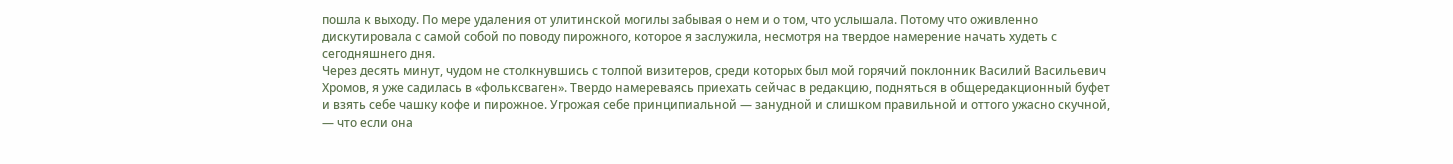пошла к выходу. По мере удаления от улитинской могилы забывая о нем и о том, что услышала. Потому что оживленно дискутировала с самой собой по поводу пирожного, которое я заслужила, несмотря на твердое намерение начать худеть с сегодняшнего дня.
Через десять минут, чудом не столкнувшись с толпой визитеров, среди которых был мой горячий поклонник Василий Васильевич Хромов, я уже садилась в «фольксваген». Твердо намереваясь приехать сейчас в редакцию, подняться в общередакционный буфет и взять себе чашку кофе и пирожное. Угрожая себе принципиальной — занудной и слишком правильной и оттого ужасно скучной, — что если она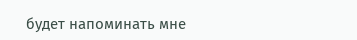будет напоминать мне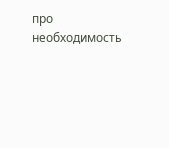про необходимость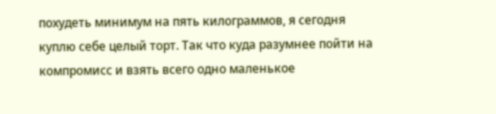похудеть минимум на пять килограммов, я сегодня куплю себе целый торт. Так что куда разумнее пойти на компромисс и взять всего одно маленькое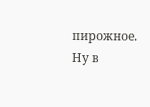пирожное. Ну в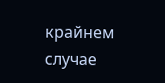крайнем случае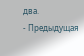два.
- Предыдущая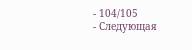- 104/105
- Следующая